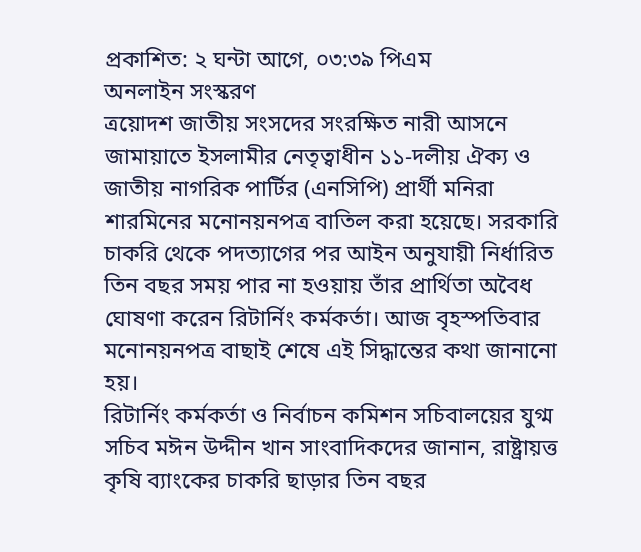প্রকাশিত: ২ ঘন্টা আগে, ০৩:৩৯ পিএম
অনলাইন সংস্করণ
ত্রয়োদশ জাতীয় সংসদের সংরক্ষিত নারী আসনে জামায়াতে ইসলামীর নেতৃত্বাধীন ১১-দলীয় ঐক্য ও জাতীয় নাগরিক পার্টির (এনসিপি) প্রার্থী মনিরা শারমিনের মনোনয়নপত্র বাতিল করা হয়েছে। সরকারি চাকরি থেকে পদত্যাগের পর আইন অনুযায়ী নির্ধারিত তিন বছর সময় পার না হওয়ায় তাঁর প্রার্থিতা অবৈধ ঘোষণা করেন রিটার্নিং কর্মকর্তা। আজ বৃহস্পতিবার মনোনয়নপত্র বাছাই শেষে এই সিদ্ধান্তের কথা জানানো হয়।
রিটার্নিং কর্মকর্তা ও নির্বাচন কমিশন সচিবালয়ের যুগ্ম সচিব মঈন উদ্দীন খান সাংবাদিকদের জানান, রাষ্ট্রায়ত্ত কৃষি ব্যাংকের চাকরি ছাড়ার তিন বছর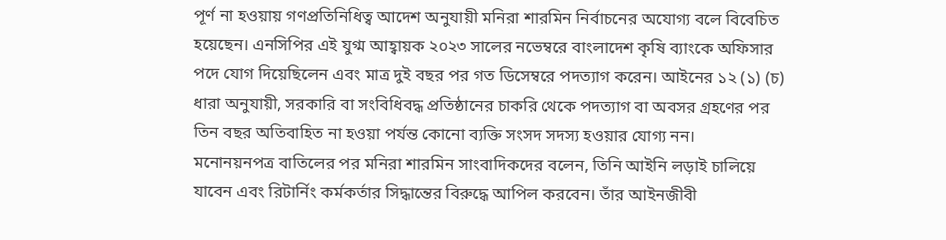পূর্ণ না হওয়ায় গণপ্রতিনিধিত্ব আদেশ অনুযায়ী মনিরা শারমিন নির্বাচনের অযোগ্য বলে বিবেচিত হয়েছেন। এনসিপির এই যুগ্ম আহ্বায়ক ২০২৩ সালের নভেম্বরে বাংলাদেশ কৃষি ব্যাংকে অফিসার পদে যোগ দিয়েছিলেন এবং মাত্র দুই বছর পর গত ডিসেম্বরে পদত্যাগ করেন। আইনের ১২ (১) (চ) ধারা অনুযায়ী, সরকারি বা সংবিধিবদ্ধ প্রতিষ্ঠানের চাকরি থেকে পদত্যাগ বা অবসর গ্রহণের পর তিন বছর অতিবাহিত না হওয়া পর্যন্ত কোনো ব্যক্তি সংসদ সদস্য হওয়ার যোগ্য নন।
মনোনয়নপত্র বাতিলের পর মনিরা শারমিন সাংবাদিকদের বলেন, তিনি আইনি লড়াই চালিয়ে যাবেন এবং রিটার্নিং কর্মকর্তার সিদ্ধান্তের বিরুদ্ধে আপিল করবেন। তাঁর আইনজীবী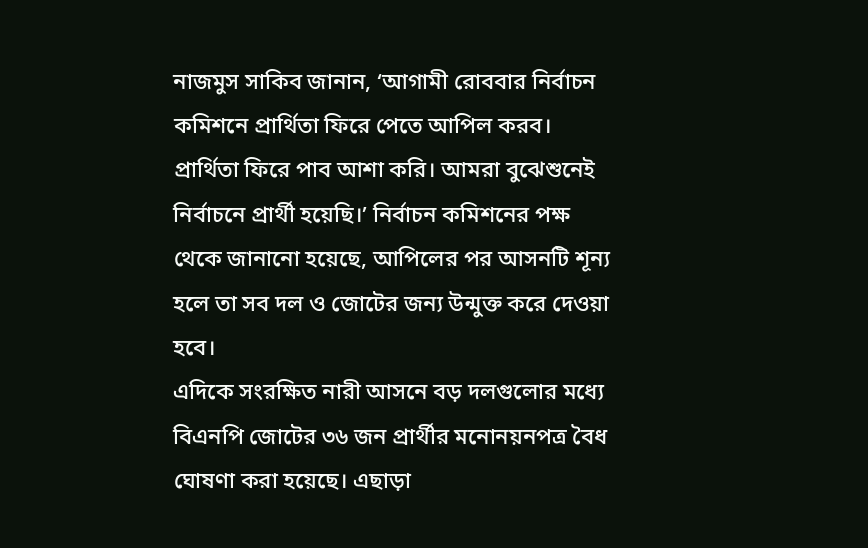নাজমুস সাকিব জানান, ‘আগামী রোববার নির্বাচন কমিশনে প্রার্থিতা ফিরে পেতে আপিল করব। প্রার্থিতা ফিরে পাব আশা করি। আমরা বুঝেশুনেই নির্বাচনে প্রার্থী হয়েছি।’ নির্বাচন কমিশনের পক্ষ থেকে জানানো হয়েছে, আপিলের পর আসনটি শূন্য হলে তা সব দল ও জোটের জন্য উন্মুক্ত করে দেওয়া হবে।
এদিকে সংরক্ষিত নারী আসনে বড় দলগুলোর মধ্যে বিএনপি জোটের ৩৬ জন প্রার্থীর মনোনয়নপত্র বৈধ ঘোষণা করা হয়েছে। এছাড়া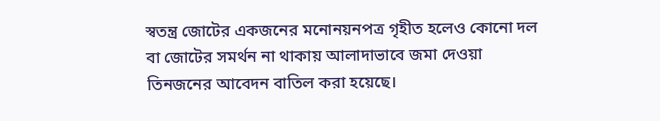স্বতন্ত্র জোটের একজনের মনোনয়নপত্র গৃহীত হলেও কোনো দল বা জোটের সমর্থন না থাকায় আলাদাভাবে জমা দেওয়া তিনজনের আবেদন বাতিল করা হয়েছে।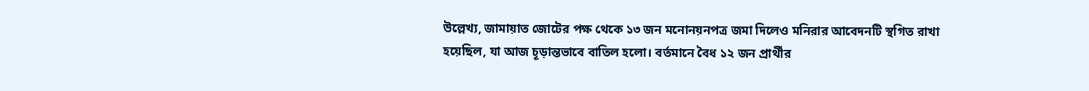উল্লেখ্য, জামায়াত জোটের পক্ষ থেকে ১৩ জন মনোনয়নপত্র জমা দিলেও মনিরার আবেদনটি স্থগিত রাখা হয়েছিল, যা আজ চূড়ান্তভাবে বাতিল হলো। বর্তমানে বৈধ ১২ জন প্রার্থীর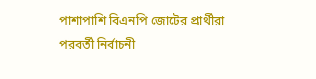পাশাপাশি বিএনপি জোটের প্রার্থীরা পরবর্তী নির্বাচনী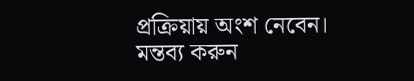প্রক্রিয়ায় অংশ নেবেন।
মন্তব্য করুন